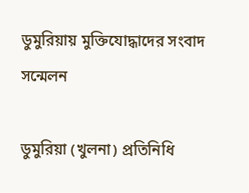ডুমুরিয়ায় মুক্তিযোদ্ধাদের সংবাদ সন্মেলন

ডুমুরিয়া (খুলনা) প্রতিনিধি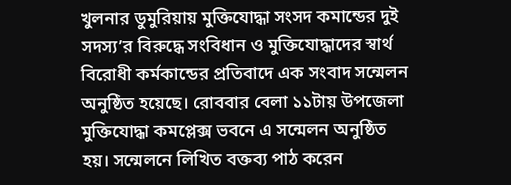খুলনার ডুমুরিয়ায় মুক্তিযোদ্ধা সংসদ কমান্ডের দুই সদস্য’র বিরুদ্ধে সংবিধান ও মুক্তিযোদ্ধাদের স্বার্থ বিরোধী কর্মকান্ডের প্রতিবাদে এক সংবাদ সন্মেলন অনুষ্ঠিত হয়েছে। রোববার বেলা ১১টায় উপজেলা মুক্তিযোদ্ধা কমপ্লেক্স ভবনে এ সন্মেলন অনুষ্ঠিত হয়। সন্মেলনে লিখিত বক্তব্য পাঠ করেন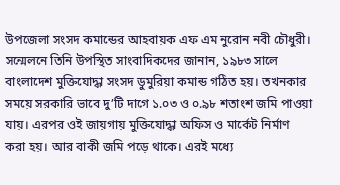উপজেলা সংসদ কমান্ডের আহবায়ক এফ এম নুরোন নবী চৌধুরী। সন্মেলনে তিনি উপস্থিত সাংবাদিকদের জানান, ১৯৮৩ সালে বাংলাদেশ মুক্তিযোদ্ধা সংসদ ডুমুরিয়া কমান্ড গঠিত হয়। তখনকার সময়ে সরকারি ভাবে দু’টি দাগে ১.০৩ ও ০.৯৮ শতাংশ জমি পাওয়া যায়। এরপর ওই জায়গায় মুক্তিযোদ্ধা অফিস ও মার্কেট নির্মাণ করা হয়। আর বাকী জমি পড়ে থাকে। এরই মধ্যে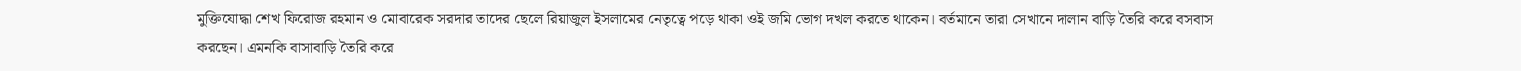মুক্তিযোদ্ধা শেখ ফিরোজ রহমান ও মোবারেক সরদার তাদের ছেলে রিয়াজুল ইসলামের নেতৃত্বে পড়ে থাকা ওই জমি ভোগ দখল করতে থাকেন। বর্তমানে তারা সেখানে দালান বাড়ি তৈরি করে বসবাস করছেন। এমনকি বাসাবাড়ি তৈরি করে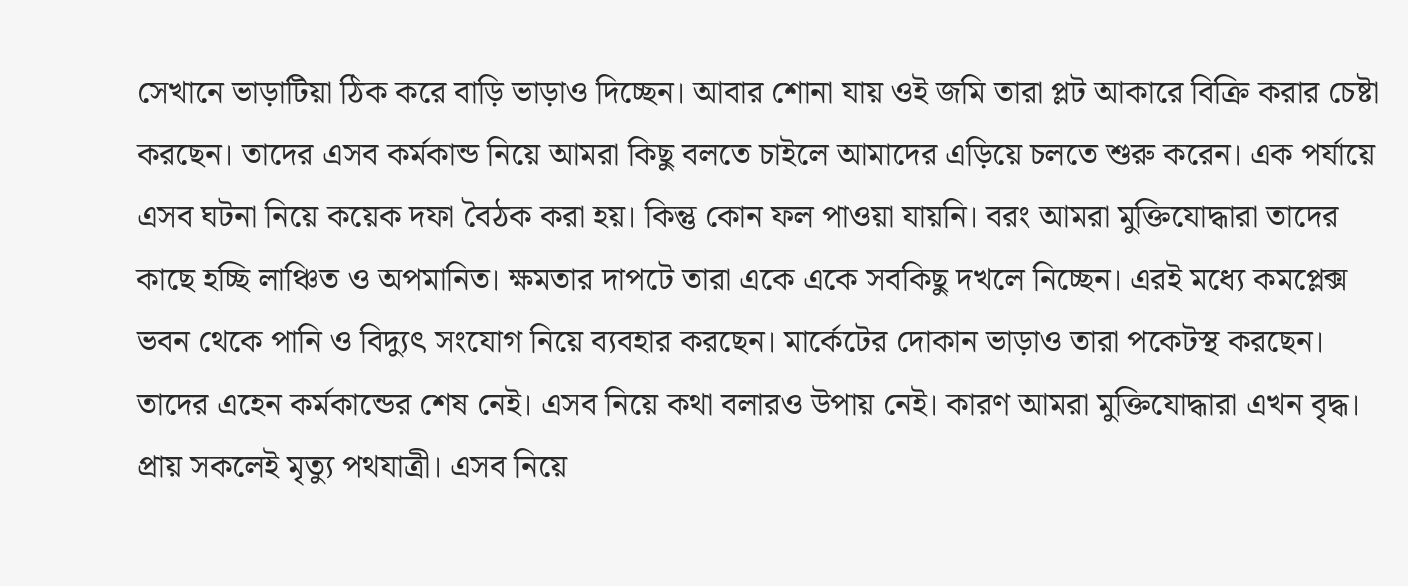সেখানে ভাড়াটিয়া ঠিক করে বাড়ি ভাড়াও দিচ্ছেন। আবার শোনা যায় ওই জমি তারা প্লট আকারে বিক্রি করার চেষ্টা করছেন। তাদের এসব কর্মকান্ড নিয়ে আমরা কিছু বলতে চাইলে আমাদের এড়িয়ে চলতে শুরু করেন। এক পর্যায়ে এসব ঘটনা নিয়ে কয়েক দফা বৈঠক করা হয়। কিন্তু কোন ফল পাওয়া যায়নি। বরং আমরা মুক্তিযোদ্ধারা তাদের কাছে হচ্ছি লাঞ্চিত ও অপমানিত। ক্ষমতার দাপটে তারা একে একে সবকিছু দখলে নিচ্ছেন। এরই মধ্যে কমপ্লেক্স ভবন থেকে পানি ও বিদ্যুৎ সংযোগ নিয়ে ব্যবহার করছেন। মার্কেটের দোকান ভাড়াও তারা পকেটস্থ করছেন। তাদের এহেন কর্মকান্ডের শেষ নেই। এসব নিয়ে কথা বলারও উপায় নেই। কারণ আমরা মুক্তিযোদ্ধারা এখন বৃদ্ধ। প্রায় সকলেই মৃত্যু পথযাত্রী। এসব নিয়ে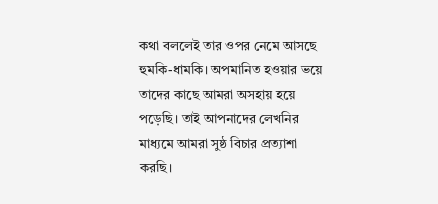কথা বললেই তার ওপর নেমে আসছে হুমকি-ধামকি। অপমানিত হওয়ার ভয়ে তাদের কাছে আমরা অসহায় হয়ে পড়েছি। তাই আপনাদের লেখনির মাধ্যমে আমরা সুষ্ঠ বিচার প্রত্যাশা করছি।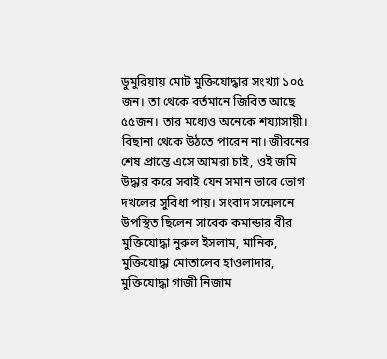ডুমুরিয়ায় মোট মুক্তিযোদ্ধার সংখ্যা ১০৫ জন। তা থেকে বর্তমানে জিবিত আছে ৫৫জন। তার মধ্যেও অনেকে শয্যাসায়ী। বিছানা থেকে উঠতে পারেন না। জীবনের শেষ প্রান্তে এসে আমরা চাই, ওই জমি উদ্ধার করে সবাই যেন সমান ভাবে ভোগ দখলের সুবিধা পায়। সংবাদ সন্মেলনে উপস্থিত ছিলেন সাবেক কমান্ডার বীর মুক্তিযোদ্ধা নুরুল ইসলাম, মানিক, মুক্তিযোদ্ধা মোতালেব হাওলাদার, মুক্তিযোদ্ধা গাজী নিজাম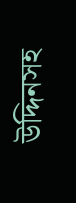উদ্দিনসহ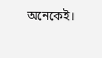অনেকেই।